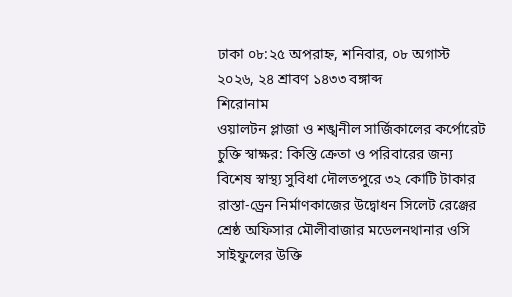ঢাকা ০৮:২৫ অপরাহ্ন, শনিবার, ০৮ অগাস্ট ২০২৬, ২৪ শ্রাবণ ১৪৩৩ বঙ্গাব্দ
শিরোনাম
ওয়ালটন প্লাজা ও শঙ্খনীল সার্জিকালের কর্পোরেট চুক্তি স্বাক্ষর: কিস্তি ক্রেতা ও পরিবারের জন্য বিশেষ স্বাস্থ্য সুবিধা দৌলতপুরে ৩২ কোটি টাকার রাস্তা-ড্রেন নির্মাণকাজের উদ্বোধন সিলেট রেঞ্জের শ্রেষ্ঠ অফিসার মৌলীবাজার মডেলনথানার ওসি সাইফুলের উক্তি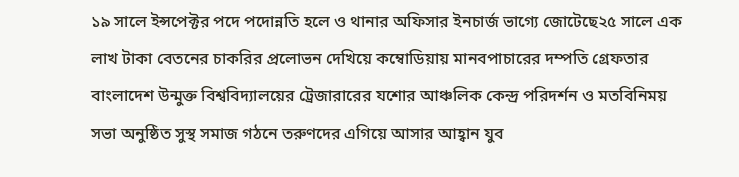১৯ সালে ইন্সপেক্টর পদে পদোন্নতি হলে ও থানার অফিসার ইনচার্জ ভাগ্যে জোটেছে২৫ সালে এক লাখ টাকা বেতনের চাকরির প্রলোভন দেখিয়ে কম্বোডিয়ায় মানবপাচারের দম্পতি গ্রেফতার বাংলাদেশ উন্মুক্ত বিশ্ববিদ্যালয়ের ট্রেজারারের যশোর আঞ্চলিক কেন্দ্র পরিদর্শন ও মতবিনিময় সভা অনুষ্ঠিত সুস্থ সমাজ গঠনে তরুণদের এগিয়ে আসার আহ্বান যুব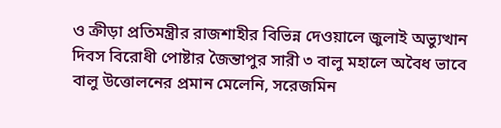ও ক্রীড়া প্রতিমন্ত্রীর রাজশাহীর বিভিন্ন দেওয়ালে জুলাই অভ্যুত্থান দিবস বিরোধী পোষ্টার জৈন্তাপুর সারী ৩ বালু মহালে অবৈধ ভাবে বালু উত্তোলনের প্রমান মেলেনি, সরেজমিন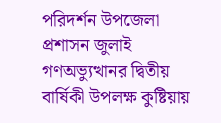পরিদর্শন উপজেলা প্রশাসন জুলাই গণঅভ্যুত্থানর দ্বিতীয় বার্ষিকী উপলক্ষ কুষ্টিয়ায়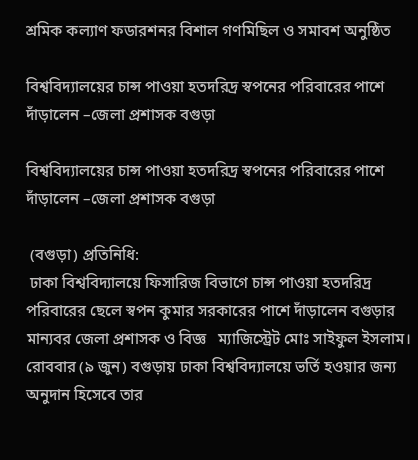শ্রমিক কল্যাণ ফডারশনর বিশাল গণমিছিল ও সমাবশ অনুষ্ঠিত

বিশ্ববিদ্যালয়ের চান্স পাওয়া হতদরিদ্র স্বপনের পরিবারের পাশে দাঁড়ালেন –জেলা প্রশাসক বগুড়া

বিশ্ববিদ্যালয়ের চান্স পাওয়া হতদরিদ্র স্বপনের পরিবারের পাশে দাঁড়ালেন –জেলা প্রশাসক বগুড়া

 (বগুড়া) প্রতিনিধি:
 ঢাকা বিশ্ববিদ্যালয়ে ফিসারিজ বিভাগে চান্স পাওয়া হতদরিদ্র পরিবারের ছেলে স্বপন কুমার সরকারের পাশে দাঁড়ালেন বগুড়ার মান্যবর জেলা প্রশাসক ও বিজ্ঞ   ম্যাজিস্ট্রেট মোঃ সাইফুল ইসলাম। রোববার (৯ জুন) বগুড়ায় ঢাকা বিশ্ববিদ্যালয়ে ভর্তি হওয়ার জন্য অনুদান হিসেবে তার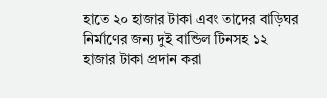হাতে ২০ হাজার টাকা এবং তাদের বাড়িঘর নির্মাণের জন্য দুই বান্ডিল টিনসহ ১২ হাজার টাকা প্রদান করা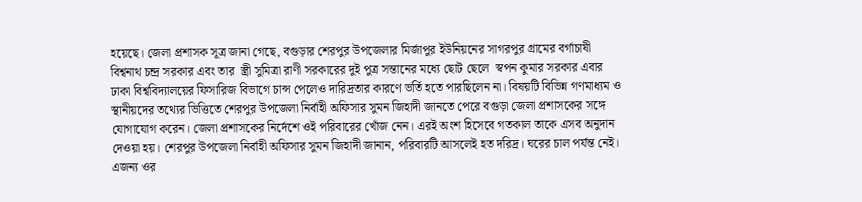হয়েছে। জেলা প্রশাসক সূত্র জানা গেছে, বগুড়ার শেরপুর উপজেলার মির্জাপুর ইউনিয়নের সাগরপুর গ্রামের বর্গাচাষী বিশ্বনাথ চন্দ্র সরকার এবং তার  স্ত্রী সুমিত্রা রাণী সরকারের দুই পুত্র সন্তানের মধ্যে ছোট ছেলে  স্বপন কুমার সরকার এবার ঢাকা বিশ্ববিদ্যালয়ের ফিসারিজ বিভাগে চান্স পেলেও দারিদ্রতার কারণে ভর্তি হতে পারছিলেন না। বিষয়টি বিভিন্ন গণমাধ্যম ও স্থানীয়দের তথ্যের ভিত্তিতে শেরপুর উপজেলা নির্বাহী অফিসার সুমন জিহাদী জানতে পেরে বগুড়া জেলা প্রশাসকের সঙ্গে যোগাযোগ করেন। জেলা প্রশাসকের নির্দেশে ওই পরিবারের খোঁজ নেন। এরই অংশ হিসেবে গতকাল তাকে এসব অনুদান দেওয়া হয়। শেরপুর উপজেলা নির্বাহী অফিসার সুমন জিহাদী জানান, পরিবারটি আসলেই হত দরিদ্র। ঘরের চাল পর্যন্ত নেই। এজন্য ওর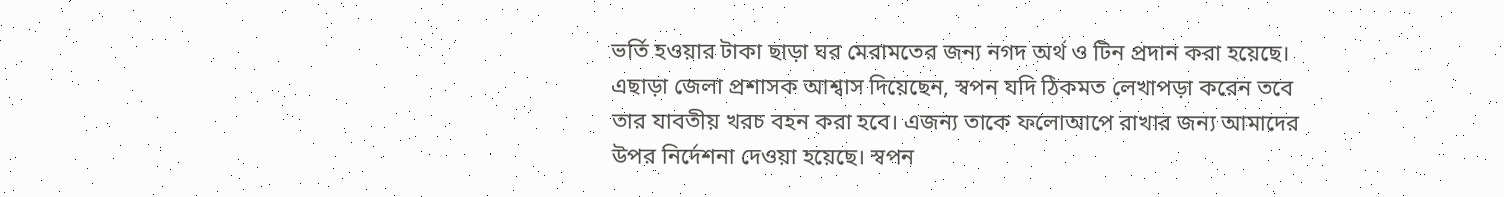ভর্তি হওয়ার টাকা ছাড়া ঘর মেরামতের জন্য নগদ অর্থ ও টিন প্রদান করা হয়েছে। এছাড়া জেলা প্রশাসক আশ্বাস দিয়েছেন, স্বপন যদি ঠিকমত লেখাপড়া করেন তবে তার যাবতীয় খরচ বহন করা হবে। এজন্য তাকে ফলোআপে রাখার জন্য আমাদের উপর নির্দেশনা দেওয়া হয়েছে। স্বপন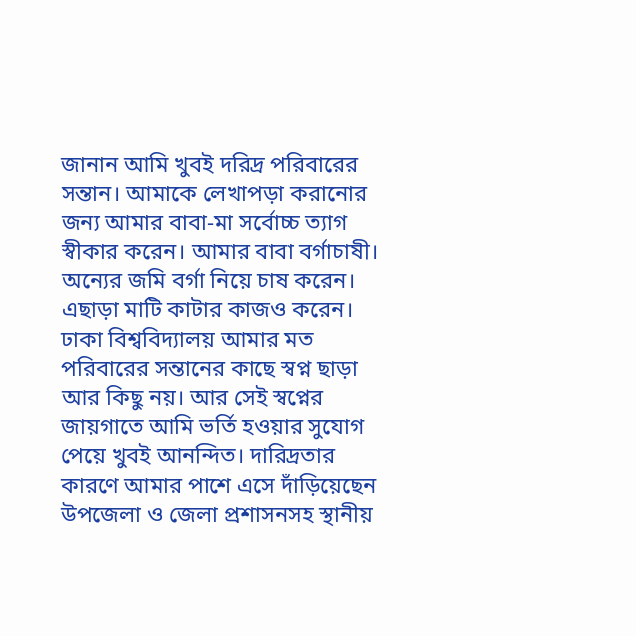জানান আমি খুবই দরিদ্র পরিবারের সন্তান। আমাকে লেখাপড়া করানোর জন্য আমার বাবা-মা সর্বোচ্চ ত্যাগ স্বীকার করেন। আমার বাবা বর্গাচাষী। অন্যের জমি বর্গা নিয়ে চাষ করেন। এছাড়া মাটি কাটার কাজও করেন। ঢাকা বিশ্ববিদ্যালয় আমার মত পরিবারের সন্তানের কাছে স্বপ্ন ছাড়া আর কিছু নয়। আর সেই স্বপ্নের জায়গাতে আমি ভর্তি হওয়ার সুযোগ পেয়ে খুবই আনন্দিত। দারিদ্রতার কারণে আমার পাশে এসে দাঁড়িয়েছেন উপজেলা ও জেলা প্রশাসনসহ স্থানীয়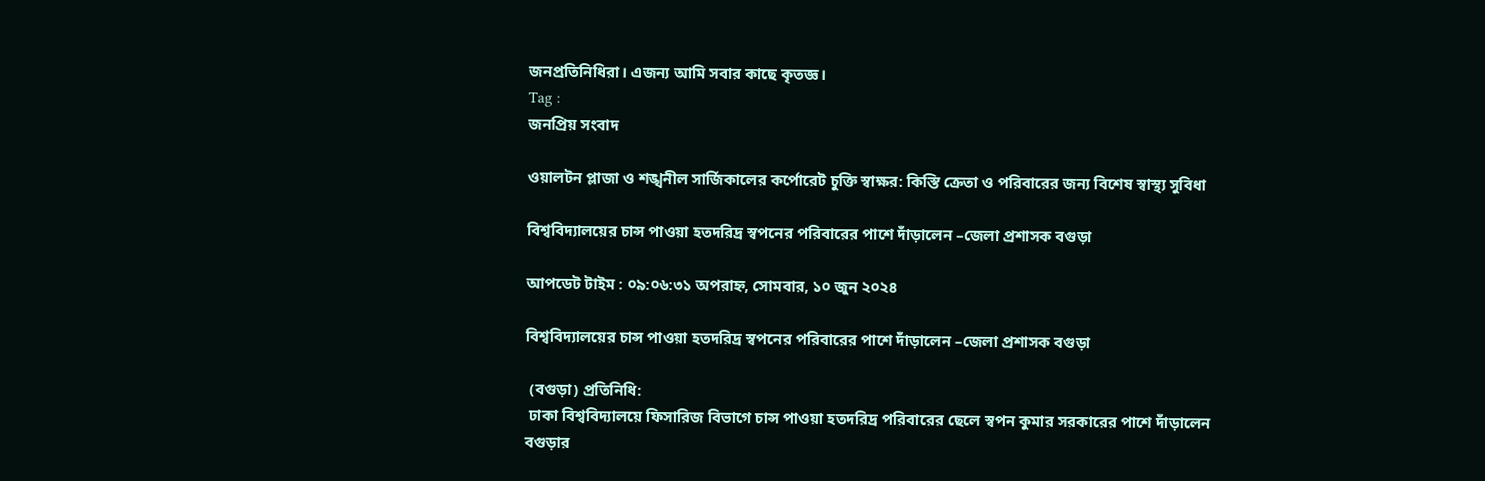জনপ্রতিনিধিরা। এজন্য আমি সবার কাছে কৃতজ্ঞ।
Tag :
জনপ্রিয় সংবাদ

ওয়ালটন প্লাজা ও শঙ্খনীল সার্জিকালের কর্পোরেট চুক্তি স্বাক্ষর: কিস্তি ক্রেতা ও পরিবারের জন্য বিশেষ স্বাস্থ্য সুবিধা

বিশ্ববিদ্যালয়ের চান্স পাওয়া হতদরিদ্র স্বপনের পরিবারের পাশে দাঁড়ালেন –জেলা প্রশাসক বগুড়া

আপডেট টাইম : ০৯:০৬:৩১ অপরাহ্ন, সোমবার, ১০ জুন ২০২৪

বিশ্ববিদ্যালয়ের চান্স পাওয়া হতদরিদ্র স্বপনের পরিবারের পাশে দাঁড়ালেন –জেলা প্রশাসক বগুড়া

 (বগুড়া) প্রতিনিধি:
 ঢাকা বিশ্ববিদ্যালয়ে ফিসারিজ বিভাগে চান্স পাওয়া হতদরিদ্র পরিবারের ছেলে স্বপন কুমার সরকারের পাশে দাঁড়ালেন বগুড়ার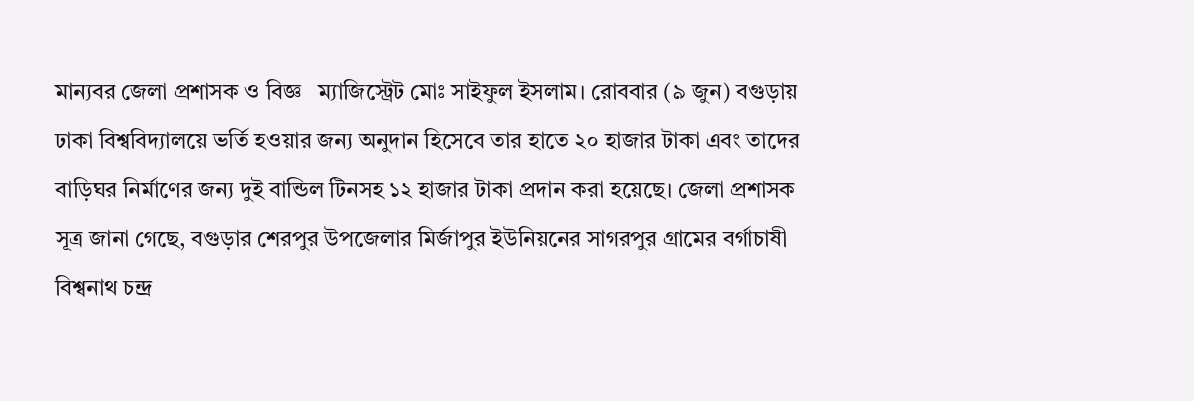মান্যবর জেলা প্রশাসক ও বিজ্ঞ   ম্যাজিস্ট্রেট মোঃ সাইফুল ইসলাম। রোববার (৯ জুন) বগুড়ায় ঢাকা বিশ্ববিদ্যালয়ে ভর্তি হওয়ার জন্য অনুদান হিসেবে তার হাতে ২০ হাজার টাকা এবং তাদের বাড়িঘর নির্মাণের জন্য দুই বান্ডিল টিনসহ ১২ হাজার টাকা প্রদান করা হয়েছে। জেলা প্রশাসক সূত্র জানা গেছে, বগুড়ার শেরপুর উপজেলার মির্জাপুর ইউনিয়নের সাগরপুর গ্রামের বর্গাচাষী বিশ্বনাথ চন্দ্র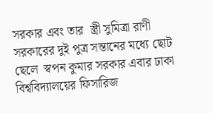সরকার এবং তার  স্ত্রী সুমিত্রা রাণী সরকারের দুই পুত্র সন্তানের মধ্যে ছোট ছেলে  স্বপন কুমার সরকার এবার ঢাকা বিশ্ববিদ্যালয়ের ফিসারিজ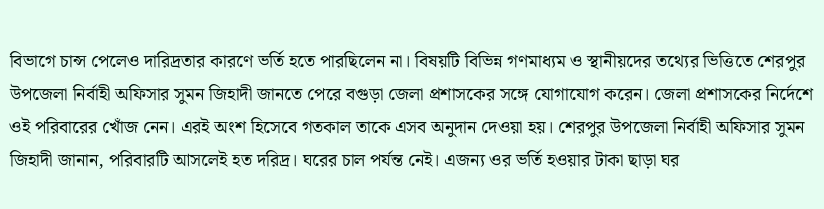বিভাগে চান্স পেলেও দারিদ্রতার কারণে ভর্তি হতে পারছিলেন না। বিষয়টি বিভিন্ন গণমাধ্যম ও স্থানীয়দের তথ্যের ভিত্তিতে শেরপুর উপজেলা নির্বাহী অফিসার সুমন জিহাদী জানতে পেরে বগুড়া জেলা প্রশাসকের সঙ্গে যোগাযোগ করেন। জেলা প্রশাসকের নির্দেশে ওই পরিবারের খোঁজ নেন। এরই অংশ হিসেবে গতকাল তাকে এসব অনুদান দেওয়া হয়। শেরপুর উপজেলা নির্বাহী অফিসার সুমন জিহাদী জানান, পরিবারটি আসলেই হত দরিদ্র। ঘরের চাল পর্যন্ত নেই। এজন্য ওর ভর্তি হওয়ার টাকা ছাড়া ঘর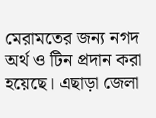মেরামতের জন্য নগদ অর্থ ও টিন প্রদান করা হয়েছে। এছাড়া জেলা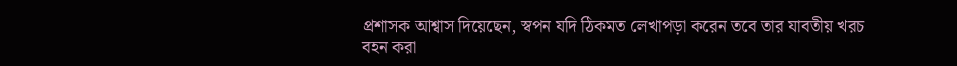প্রশাসক আশ্বাস দিয়েছেন, স্বপন যদি ঠিকমত লেখাপড়া করেন তবে তার যাবতীয় খরচ বহন করা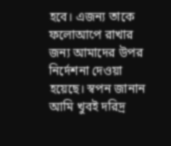হবে। এজন্য তাকে ফলোআপে রাখার জন্য আমাদের উপর নির্দেশনা দেওয়া হয়েছে। স্বপন জানান আমি খুবই দরিদ্র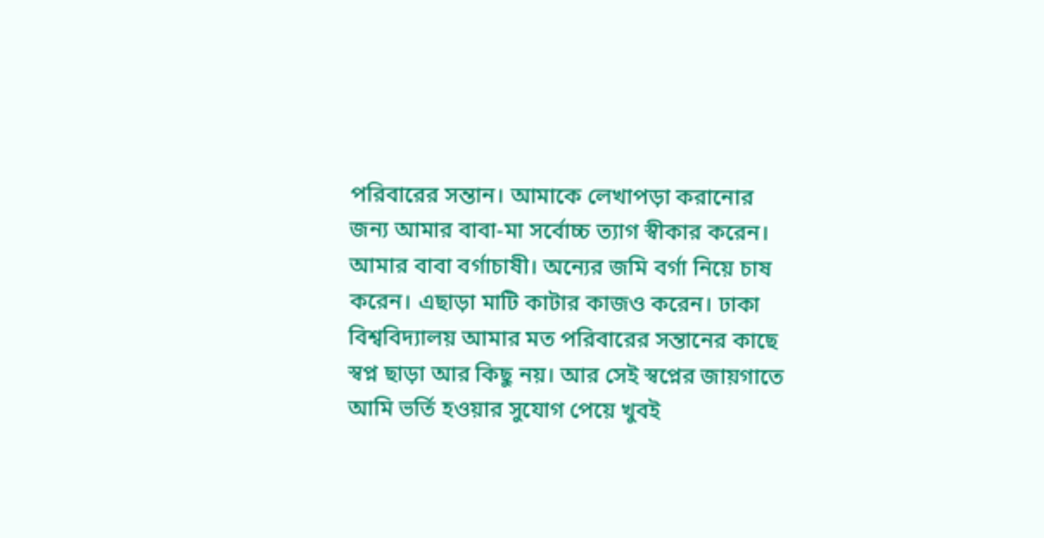পরিবারের সন্তান। আমাকে লেখাপড়া করানোর জন্য আমার বাবা-মা সর্বোচ্চ ত্যাগ স্বীকার করেন। আমার বাবা বর্গাচাষী। অন্যের জমি বর্গা নিয়ে চাষ করেন। এছাড়া মাটি কাটার কাজও করেন। ঢাকা বিশ্ববিদ্যালয় আমার মত পরিবারের সন্তানের কাছে স্বপ্ন ছাড়া আর কিছু নয়। আর সেই স্বপ্নের জায়গাতে আমি ভর্তি হওয়ার সুযোগ পেয়ে খুবই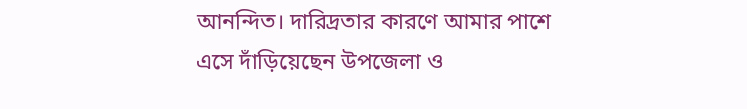আনন্দিত। দারিদ্রতার কারণে আমার পাশে এসে দাঁড়িয়েছেন উপজেলা ও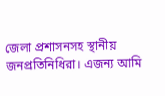জেলা প্রশাসনসহ স্থানীয় জনপ্রতিনিধিরা। এজন্য আমি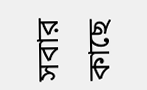সবার কাছে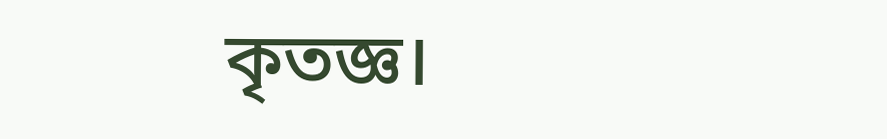কৃতজ্ঞ।